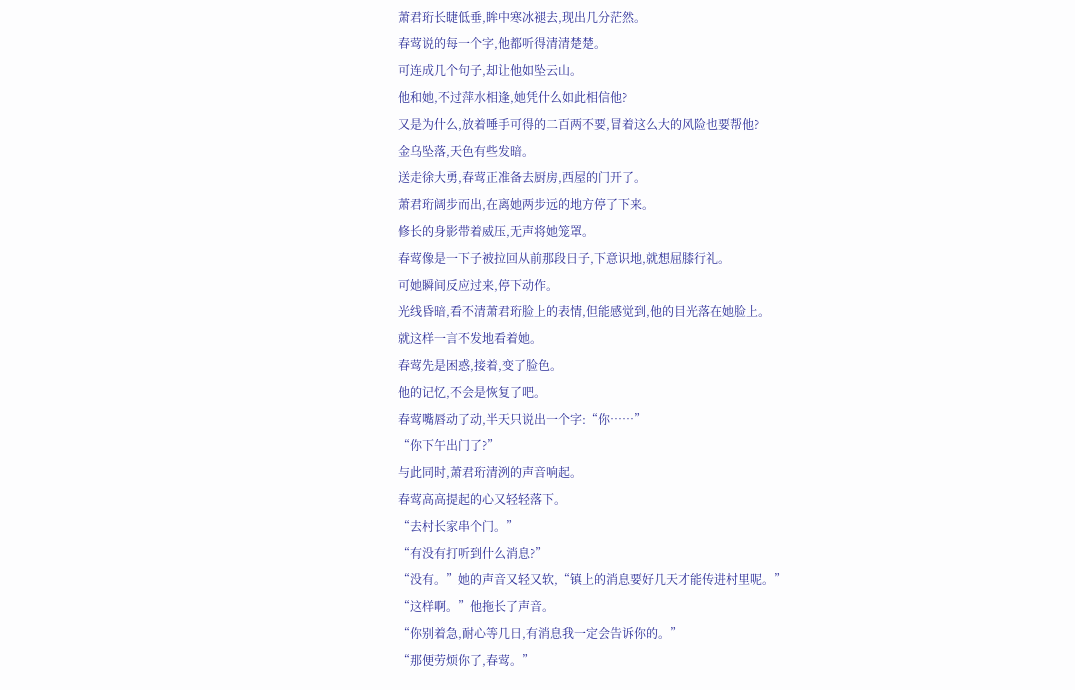萧君珩长睫低垂,眸中寒冰褪去,现出几分茫然。
春莺说的每一个字,他都听得清清楚楚。
可连成几个句子,却让他如坠云山。
他和她,不过萍水相逢,她凭什么如此相信他?
又是为什么,放着唾手可得的二百两不要,冒着这么大的风险也要帮他?
金乌坠落,天色有些发暗。
送走徐大勇,春莺正准备去厨房,西屋的门开了。
萧君珩阔步而出,在离她两步远的地方停了下来。
修长的身影带着威压,无声将她笼罩。
春莺像是一下子被拉回从前那段日子,下意识地,就想屈膝行礼。
可她瞬间反应过来,停下动作。
光线昏暗,看不清萧君珩脸上的表情,但能感觉到,他的目光落在她脸上。
就这样一言不发地看着她。
春莺先是困惑,接着,变了脸色。
他的记忆,不会是恢复了吧。
春莺嘴唇动了动,半天只说出一个字:“你……”
“你下午出门了?”
与此同时,萧君珩清洌的声音响起。
春莺高高提起的心又轻轻落下。
“去村长家串个门。”
“有没有打听到什么消息?”
“没有。”她的声音又轻又软,“镇上的消息要好几天才能传进村里呢。”
“这样啊。”他拖长了声音。
“你别着急,耐心等几日,有消息我一定会告诉你的。”
“那便劳烦你了,春莺。”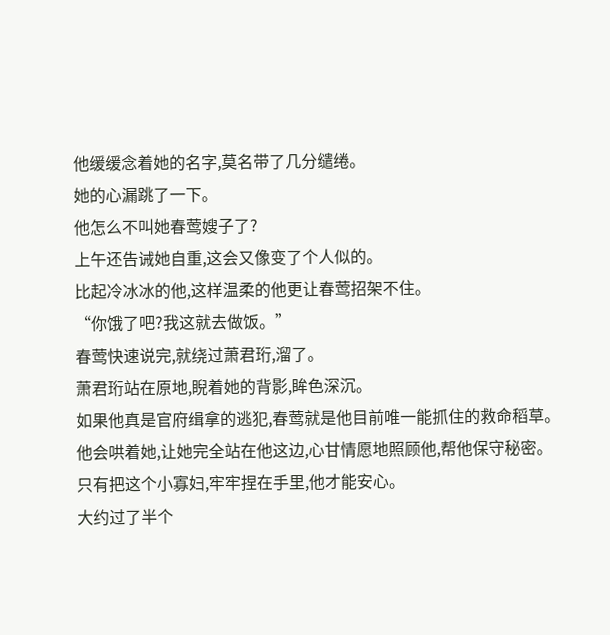他缓缓念着她的名字,莫名带了几分缱绻。
她的心漏跳了一下。
他怎么不叫她春莺嫂子了?
上午还告诫她自重,这会又像变了个人似的。
比起冷冰冰的他,这样温柔的他更让春莺招架不住。
“你饿了吧?我这就去做饭。”
春莺快速说完,就绕过萧君珩,溜了。
萧君珩站在原地,睨着她的背影,眸色深沉。
如果他真是官府缉拿的逃犯,春莺就是他目前唯一能抓住的救命稻草。
他会哄着她,让她完全站在他这边,心甘情愿地照顾他,帮他保守秘密。
只有把这个小寡妇,牢牢捏在手里,他才能安心。
大约过了半个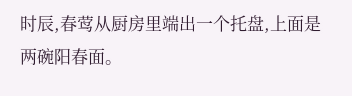时辰,春莺从厨房里端出一个托盘,上面是两碗阳春面。